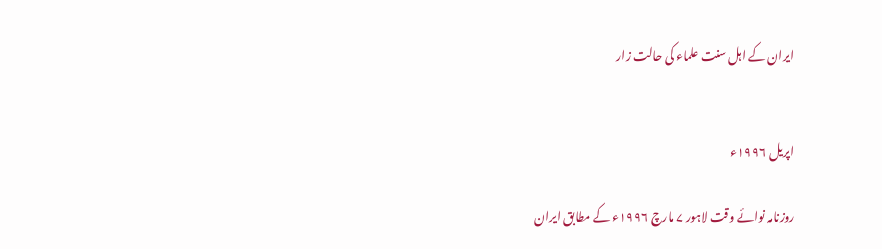ایران کے اہل سنت علماء کی حالت زار


اپریل ۱۹۹۶ء

روزنامہ نوائے وقت لاہور ۷ مارچ ۱۹۹۶ء کے مطابق ایران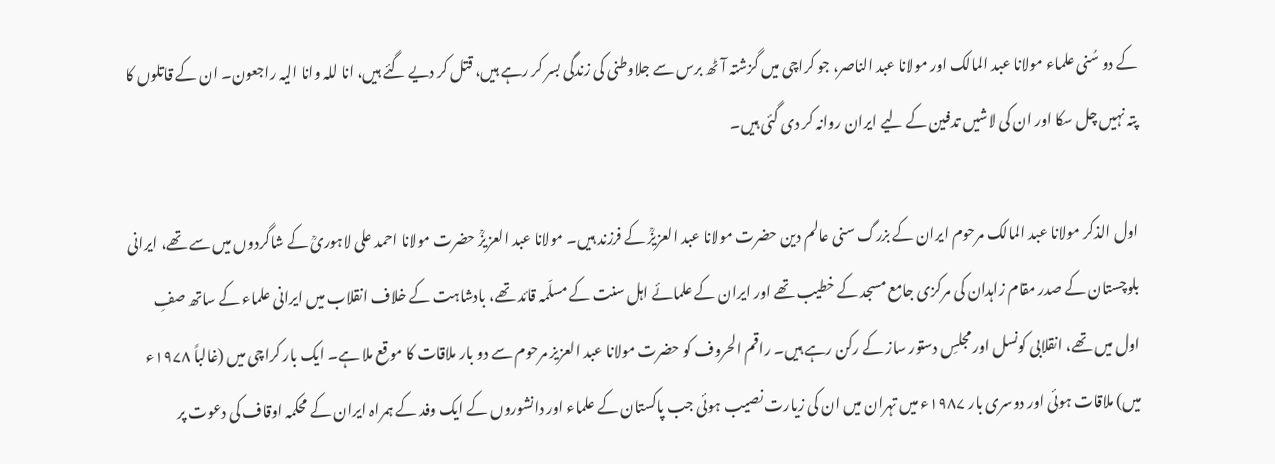کے دو سُنی علماء مولانا عبد المالک اور مولانا عبد الناصر، جو کراچی میں گزشتہ آٹھ برس سے جلاوطنی کی زندگی بسر کر رہے ہیں، قتل کر دیے گئے ہیں، انا للہ وانا الیہ راجعون۔ ان کے قاتلوں کا پتہ نہیں چل سکا اور ان کی لاشیں تدفین کے لیے ایران روانہ کر دی گئی ہیں۔

اول الذکر مولانا عبد المالک مرحوم ایران کے بزرگ سنی عالم دین حضرت مولانا عبد العزیزؒ کے فرزند ہیں۔ مولانا عبد العزیزؒ حضرت مولانا احمد علی لاہوریؒ کے شاگردوں میں سے تھے، ایرانی بلوچستان کے صدر مقام زاہدان کی مرکزی جامع مسجد کے خطیب تھے اور ایران کے علمائے اہل سنت کے مسلّمہ قائد تھے، بادشاہت کے خلاف انقلاب میں ایرانی علماء کے ساتھ صفِ اول میں تھے، انقلابی کونسل اور مجلسِ دستور ساز کے رکن رہے ہیں۔ راقم الحروف کو حضرت مولانا عبد العزیز مرحوم سے دو بار ملاقات کا موقع ملا ہے۔ ایک بار کراچی میں (غالباً ۱۹۷۸ء میں) ملاقات ہوئی اور دوسری بار ۱۹۸۷ء میں تہران میں ان کی زیارت نصیب ہوئی جب پاکستان کے علماء اور دانشوروں کے ایک وفد کے ہمراہ ایران کے محکمہ اوقاف کی دعوت پر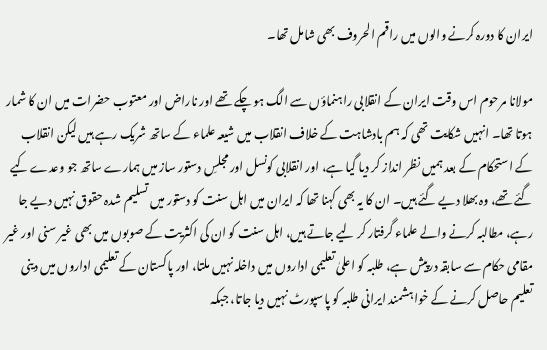ایران کا دورہ کرنے والوں میں راقم الحروف بھی شامل تھا۔

مولانا مرحوم اس وقت ایران کے انقلابی راہنماؤں سے الگ ہو چکے تھے اور ناراض اور معتوب حضرات میں ان کا شمار ہوتا تھا۔ انہیں شکایت تھی کہ ہم بادشاہت کے خلاف انقلاب میں شیعہ علماء کے ساتھ شریک رہے ہیں لیکن انقلاب کے استحکام کے بعد ہمیں نظر انداز کر دیا گیا ہے، اور انقلابی کونسل اور مجلسِ دستور ساز میں ہمارے ساتھ جو وعدے کیے گئے تھے، وہ بھلا دیے گئے ہیں۔ ان کا یہ بھی کہنا تھا کہ ایران میں اہل سنت کو دستور میں تسلیم شدہ حقوق نہیں دیے جا رہے، مطالبہ کرنے والے علماء گرفتار کر لیے جاتے ہیں، اہل سنت کو ان کی اکثریت کے صوبوں میں بھی غیر سنی اور غیر مقامی حکام سے سابقہ درپیش ہے، طلبہ کو اعلیٰ تعلیمی اداروں میں داخلہ نہیں ملتا، اور پاکستان کے تعلیمی اداروں میں دینی تعلیم حاصل کرنے کے خواہشمند ایرانی طلبہ کو پاسپورٹ نہیں دیا جاتا، جبکہ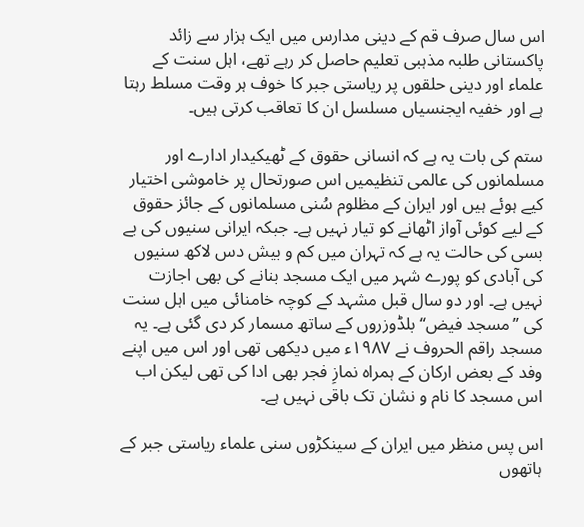اس سال صرف قم کے دینی مدارس میں ایک ہزار سے زائد پاکستانی طلبہ مذہبی تعلیم حاصل کر رہے تھے، اہل سنت کے علماء اور دینی حلقوں پر ریاستی جبر کا خوف ہر وقت مسلط رہتا ہے اور خفیہ ایجنسیاں مسلسل ان کا تعاقب کرتی ہیں۔

ستم کی بات یہ ہے کہ انسانی حقوق کے ٹھیکیدار ادارے اور مسلمانوں کی عالمی تنظیمیں اس صورتحال پر خاموشی اختیار کیے ہوئے ہیں اور ایران کے مظلوم سُنی مسلمانوں کے جائز حقوق کے لیے کوئی آواز اٹھانے کو تیار نہیں ہے۔ جبکہ ایرانی سنیوں کی بے بسی کی حالت یہ ہے کہ تہران میں کم و بیش دس لاکھ سنیوں کی آبادی کو پورے شہر میں ایک مسجد بنانے کی بھی اجازت نہیں ہے۔ اور دو سال قبل مشہد کے کوچہ خامنائی میں اہل سنت کی ’’مسجد فیض‘‘ بلڈوزروں کے ساتھ مسمار کر دی گئی ہے۔ یہ مسجد راقم الحروف نے ۱۹۸۷ء میں دیکھی تھی اور اس میں اپنے وفد کے بعض ارکان کے ہمراہ نمازِ فجر بھی ادا کی تھی لیکن اب اس مسجد کا نام و نشان تک باقی نہیں ہے۔

اس پس منظر میں ایران کے سینکڑوں سنی علماء ریاستی جبر کے ہاتھوں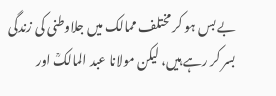بے بس ہو کر مختلف ممالک میں جلاوطنی کی زندگی بسر کر رہے ہیں، لیکن مولانا عبد المالکؒ اور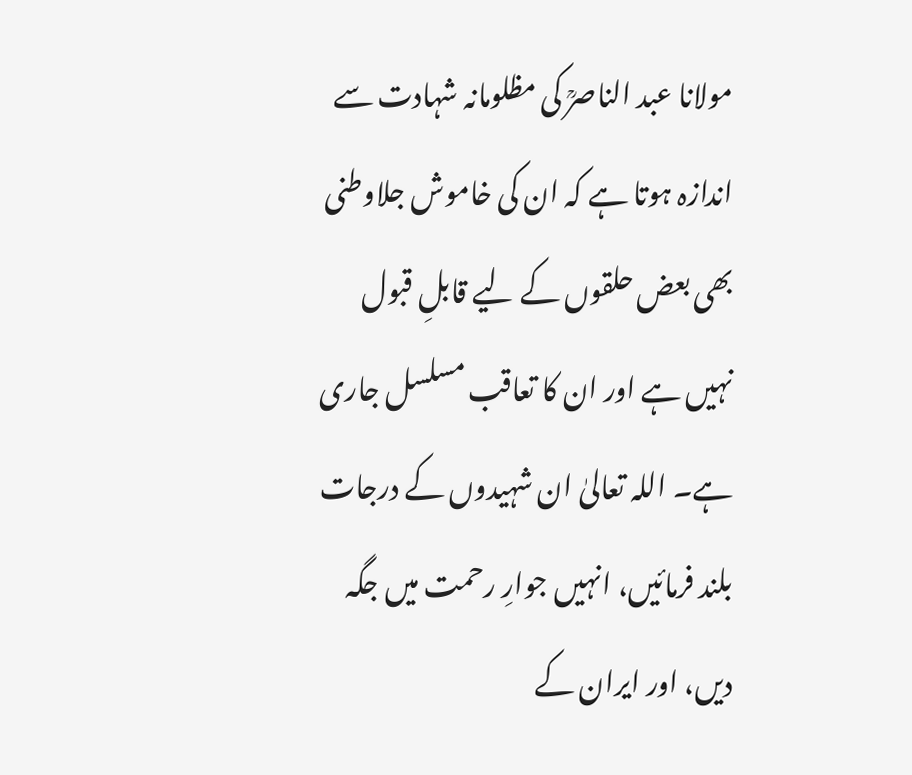مولانا عبد الناصرؒ کی مظلومانہ شہادت سے اندازہ ہوتا ہے کہ ان کی خاموش جلاوطنی بھی بعض حلقوں کے لیے قابلِ قبول نہیں ہے اور ان کا تعاقب مسلسل جاری ہے۔ اللہ تعالیٰ ان شہیدوں کے درجات بلند فرمائیں، انہیں جوارِ رحمت میں جگہ دیں، اور ایران کے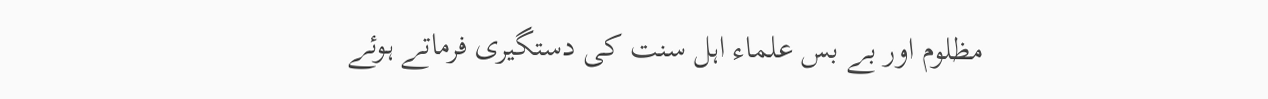مظلوم اور بے بس علماء اہل سنت کی دستگیری فرماتے ہوئے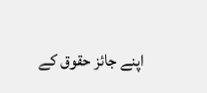اپنے جائز حقوق کے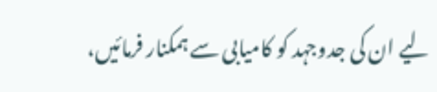لیے ان کی جدوجہد کو کامیابی سے ہمکنار فرمائیں،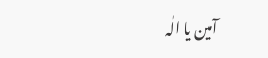آمین یا الٰہ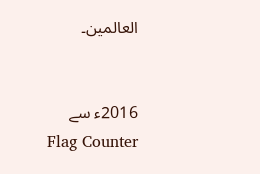العالمین۔


2016ء سے
Flag Counter